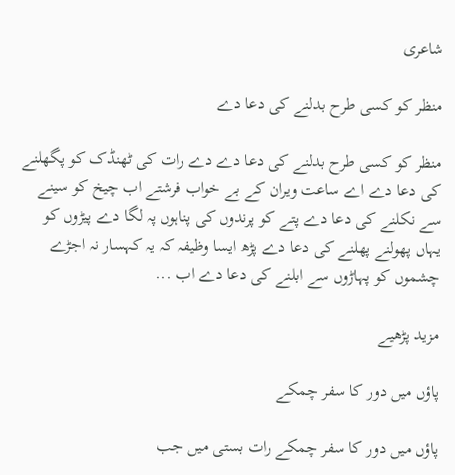شاعری

منظر کو کسی طرح بدلنے کی دعا دے

منظر کو کسی طرح بدلنے کی دعا دے دے رات کی ٹھنڈک کو پگھلنے کی دعا دے اے ساعت ویران کے بے خواب فرشتے اب چیخ کو سینے سے نکلنے کی دعا دے پتے کو پرندوں کی پناہوں پہ لگا دے پیڑوں کو یہاں پھولنے پھلنے کی دعا دے پڑھ ایسا وظیفہ کہ یہ کہسار نہ اجڑے چشموں کو پہاڑوں سے ابلنے کی دعا دے اب ...

مزید پڑھیے

پاؤں میں دور کا سفر چمکے

پاؤں میں دور کا سفر چمکے رات بستی میں جب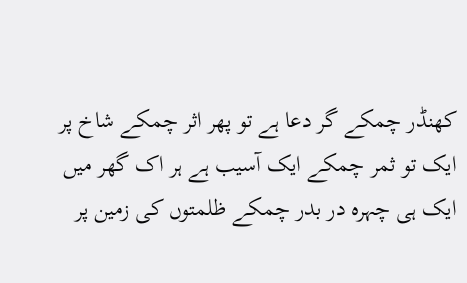کھنڈر چمکے گر دعا ہے تو پھر اثر چمکے شاخ پر ایک تو ثمر چمکے ایک آسیب ہے ہر اک گھر میں ایک ہی چہرہ در بدر چمکے ظلمتوں کی زمین پر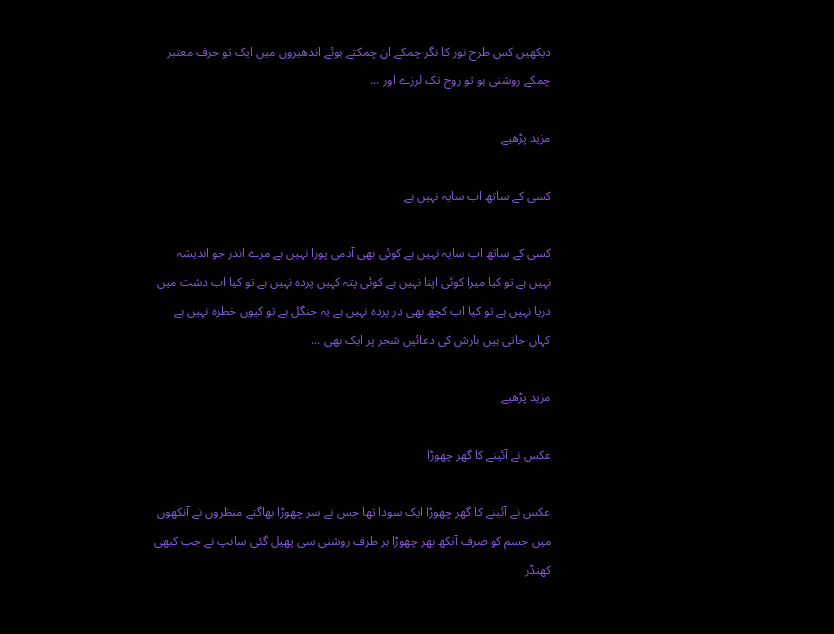دیکھیں کس طرح نور کا نگر چمکے ان چمکتے ہوئے اندھیروں میں ایک تو حرف معتبر چمکے روشنی ہو تو روح تک لرزے اور ...

مزید پڑھیے

کسی کے ساتھ اب سایہ نہیں ہے

کسی کے ساتھ اب سایہ نہیں ہے کوئی بھی آدمی پورا نہیں ہے مرے اندر جو اندیشہ نہیں ہے تو کیا میرا کوئی اپنا نہیں ہے کوئی پتہ کہیں پردہ نہیں ہے تو کیا اب دشت میں دریا نہیں ہے تو کیا اب کچھ بھی در پردہ نہیں ہے یہ جنگل ہے تو کیوں خطرہ نہیں ہے کہاں جاتی ہیں بارش کی دعائیں شجر پر ایک بھی ...

مزید پڑھیے

عکس نے آئینے کا گھر چھوڑا

عکس نے آئینے کا گھر چھوڑا ایک سودا تھا جس نے سر چھوڑا بھاگتے منظروں نے آنکھوں میں جسم کو صرف آنکھ بھر چھوڑا ہر طرف روشنی سی پھیل گئی سانپ نے جب کبھی کھنڈر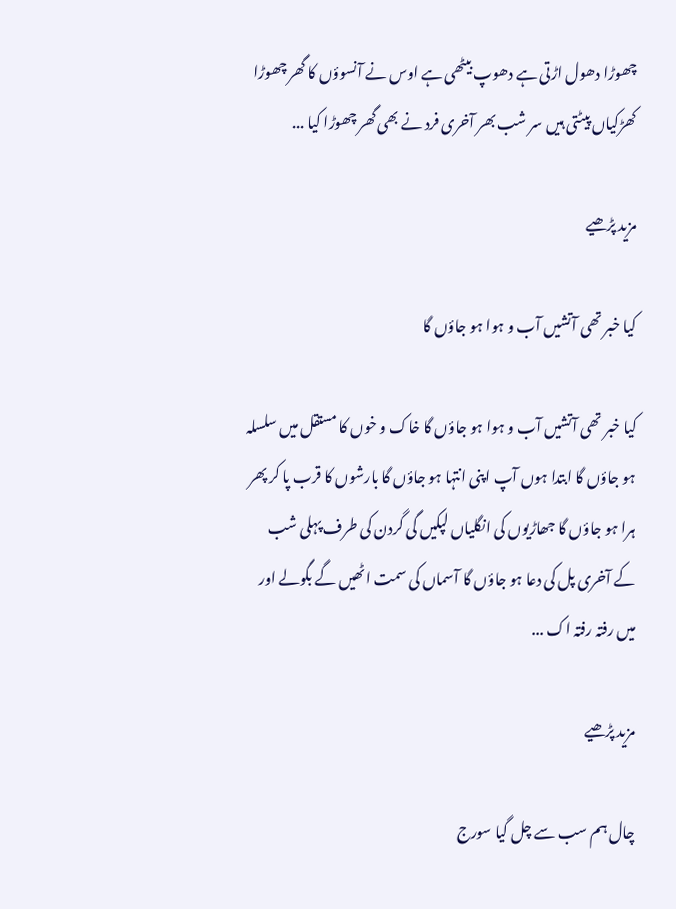چھوڑا دھول اڑتی ہے دھوپ بیٹھی ہے اوس نے آنسوؤں کا گھر چھوڑا کھڑکیاں پیٹتی ہیں سر شب بھر آخری فرد نے بھی گھر چھوڑا کیا ...

مزید پڑھیے

کیا خبر تھی آتشیں آب و ہوا ہو جاؤں گا

کیا خبر تھی آتشیں آب و ہوا ہو جاؤں گا خاک و خوں کا مستقل میں سلسلہ ہو جاؤں گا ابتدا ہوں آپ اپنی انتہا ہو جاؤں گا بارشوں کا قرب پا کر پھر ہرا ہو جاؤں گا جھاڑیوں کی انگلیاں لپکیں گی گردن کی طرف پہلی شب کے آخری پل کی دعا ہو جاؤں گا آسماں کی سمت اٹھیں گے بگولے اور میں رفتہ رفتہ اک ...

مزید پڑھیے

چال ہم سب سے چل گیا سورج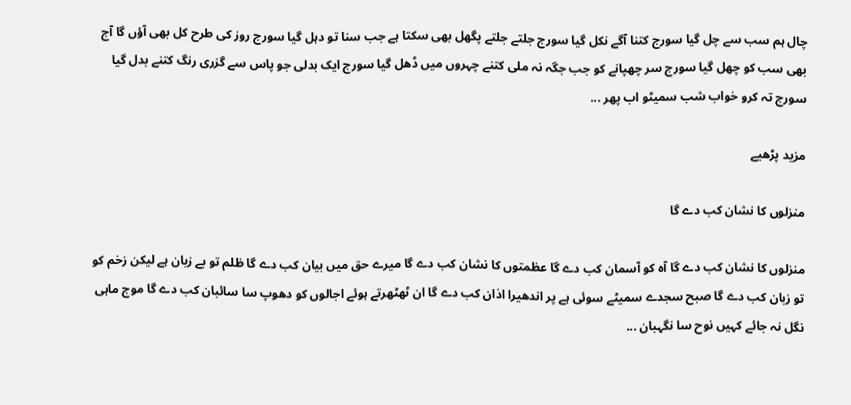چال ہم سب سے چل گیا سورج کتنا آگے نکل گیا سورج جلتے جلتے پگھل بھی سکتا ہے جب سنا تو دہل گیا سورج روز کی طرح کل بھی آؤں گا آج بھی سب کو چھل گیا سورج سر چھپانے کو جب جگہ نہ ملی کتنے چہروں میں ڈھل گیا سورج ایک بدلی جو پاس سے گزری رنگ کتنے بدل گیا سورج تہ کرو خواب شب سمیٹو اب پھر ...

مزید پڑھیے

منزلوں کا نشان کب دے گا

منزلوں کا نشان کب دے گا آہ کو آسمان کب دے گا عظمتوں کا نشان کب دے گا میرے حق میں بیان کب دے گا ظلم تو بے زبان ہے لیکن زخم کو تو زبان کب دے گا صبح سجدے سمیٹے سوئی ہے پر اندھیرا اذان کب دے گا ان ٹھٹھرتے ہوئے اجالوں کو دھوپ سا سائبان کب دے گا موج ماہی نگل نہ جائے کہیں نوح سا نگہبان ...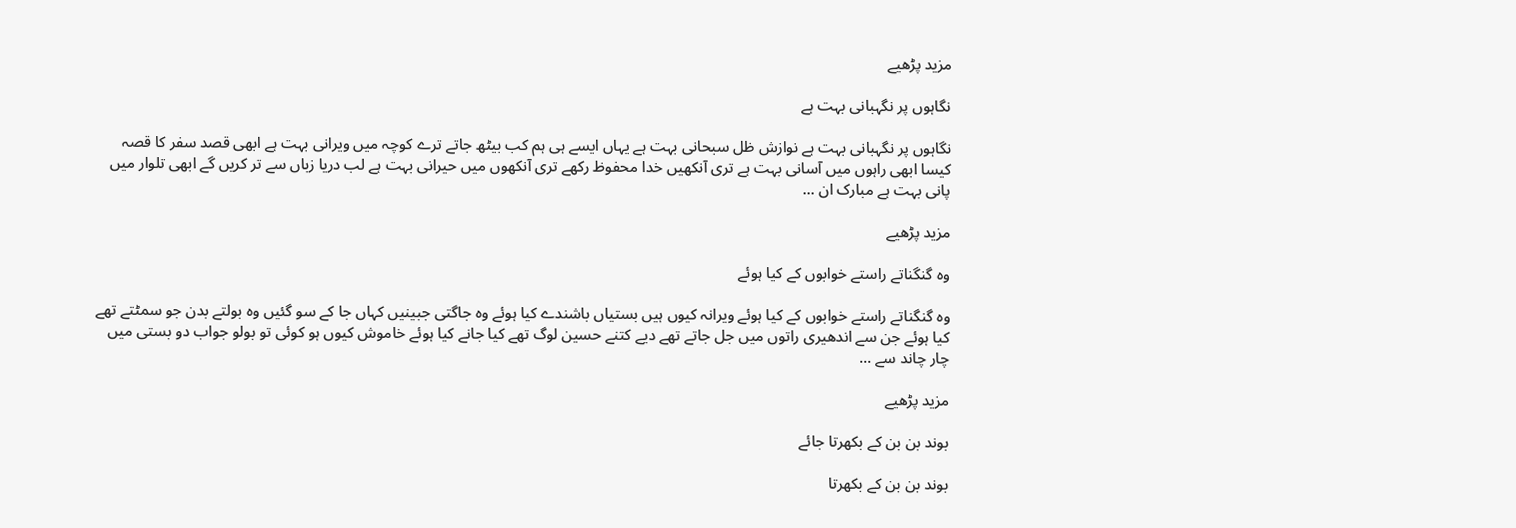مزید پڑھیے

نگاہوں پر نگہبانی بہت ہے

نگاہوں پر نگہبانی بہت ہے نوازش ظل سبحانی بہت ہے یہاں ایسے ہی ہم کب بیٹھ جاتے ترے کوچہ میں ویرانی بہت ہے ابھی قصد سفر کا قصہ کیسا ابھی راہوں میں آسانی بہت ہے تری آنکھیں خدا محفوظ رکھے تری آنکھوں میں حیرانی بہت ہے لب دریا زباں سے تر کریں گے ابھی تلوار میں پانی بہت ہے مبارک ان ...

مزید پڑھیے

وہ گنگناتے راستے خوابوں کے کیا ہوئے

وہ گنگناتے راستے خوابوں کے کیا ہوئے ویرانہ کیوں ہیں بستیاں باشندے کیا ہوئے وہ جاگتی جبینیں کہاں جا کے سو گئیں وہ بولتے بدن جو سمٹتے تھے کیا ہوئے جن سے اندھیری راتوں میں جل جاتے تھے دیے کتنے حسین لوگ تھے کیا جانے کیا ہوئے خاموش کیوں ہو کوئی تو بولو جواب دو بستی میں چار چاند سے ...

مزید پڑھیے

بوند بن بن کے بکھرتا جائے

بوند بن بن کے بکھرتا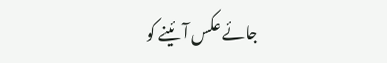جائے عکس آئینے کو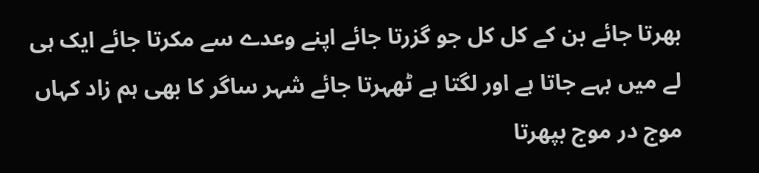بھرتا جائے بن کے کل کل جو گزرتا جائے اپنے وعدے سے مکرتا جائے ایک ہی لے میں بہے جاتا ہے اور لگتا ہے ٹھہرتا جائے شہر ساگر کا بھی ہم زاد کہاں موج در موج بپھرتا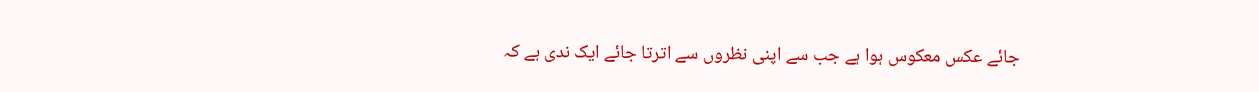جائے عکس معکوس ہوا ہے جب سے اپنی نظروں سے اترتا جائے ایک ندی ہے کہ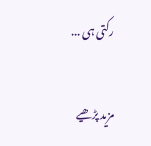رکتی ہی ...

مزید پڑھیے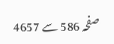صفحہ 586 سے 4657